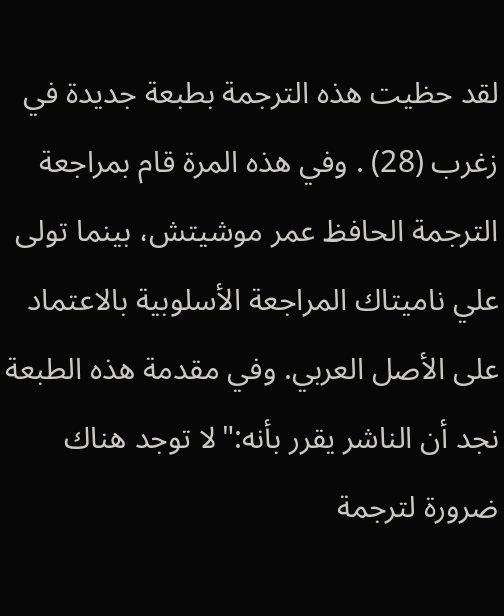لقد حظيت هذه الترجمة بطبعة جديدة في زغرب (28) . وفي هذه المرة قام بمراجعة الترجمة الحافظ عمر موشيتش، بينما تولى علي ناميتاك المراجعة الأسلوبية بالاعتماد على الأصل العربي. وفي مقدمة هذه الطبعة نجد أن الناشر يقرر بأنه:"لا توجد هناك ضرورة لترجمة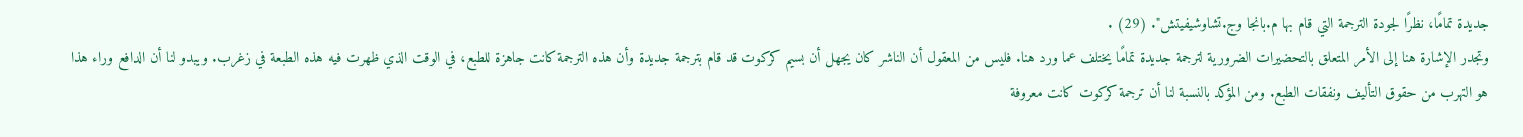جديدة تمامًا، نظرًا لجودة الترجمة التي قام بها م.بانجا وج.تشاوشيفيتش". (29) .
وتجدر الإشارة هنا إلى الأمر المتعلق بالتحضيرات الضرورية لترجمة جديدة تمامًا يختلف عما ورد هنا. فليس من المعقول أن الناشر كان يجهل أن بسيم كركوت قد قام بترجمة جديدة وأن هذه الترجمة كانت جاهزة للطبع، في الوقت الذي ظهرت فيه هذه الطبعة في زغرب. ويبدو لنا أن الدافع وراء هذا هو التهرب من حقوق التأليف ونفقات الطبع. ومن المؤكد بالنسبة لنا أن ترجمة كركوت كانت معروفة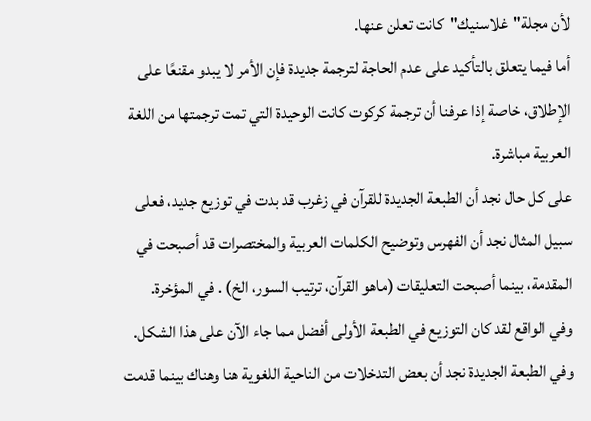لأن مجلة"غلاسنيك"كانت تعلن عنها.
أما فيما يتعلق بالتأكيد على عدم الحاجة لترجمة جديدة فإن الأمر لا يبدو مقنعًا على الإطلاق، خاصة إذا عرفنا أن ترجمة كركوت كانت الوحيدة التي تمت ترجمتها من اللغة العربية مباشرة.
على كل حال نجد أن الطبعة الجديدة للقرآن في زغرب قد بدت في توزيع جديد، فعلى سبيل المثال نجد أن الفهرس وتوضيح الكلمات العربية والمختصرات قد أصبحت في المقدمة، بينما أصبحت التعليقات (ماهو القرآن، ترتيب السور، الخ) . في المؤخرة.
وفي الواقع لقد كان التوزيع في الطبعة الأولى أفضل مما جاء الآن على هذا الشكل. وفي الطبعة الجديدة نجد أن بعض التدخلات من الناحية اللغوية هنا وهناك بينما قدمت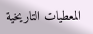المعطيات التاريخية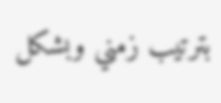بترتيب زمني وبشكل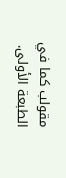مقولب كما في الطبعة الأولى.